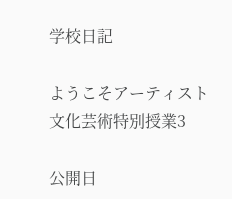学校日記

ようこそアーティスト 文化芸術特別授業3

公開日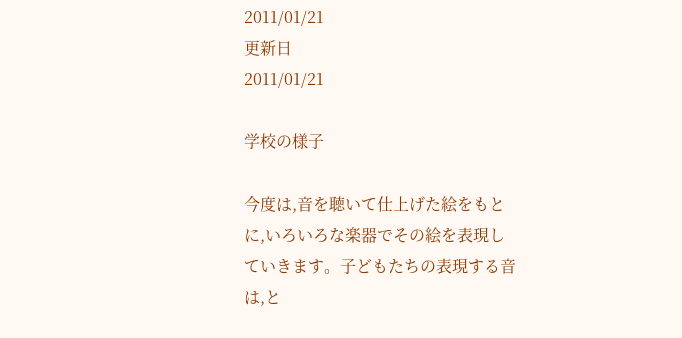2011/01/21
更新日
2011/01/21

学校の様子

今度は,音を聴いて仕上げた絵をもとに,いろいろな楽器でその絵を表現していきます。子どもたちの表現する音は,と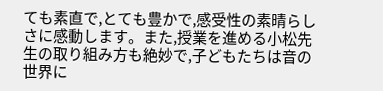ても素直で,とても豊かで,感受性の素晴らしさに感動します。また,授業を進める小松先生の取り組み方も絶妙で,子どもたちは音の世界に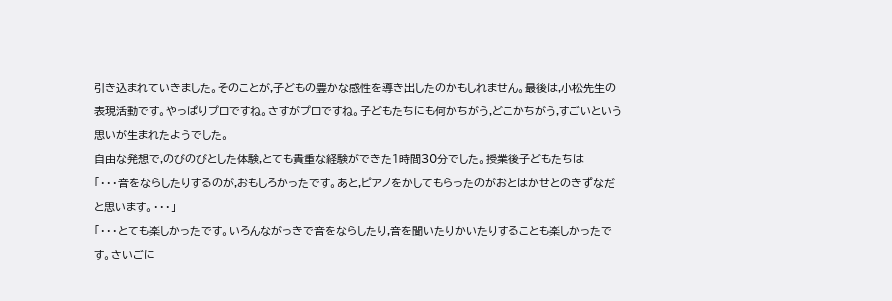引き込まれていきました。そのことが,子どもの豊かな感性を導き出したのかもしれません。最後は,小松先生の表現活動です。やっぱりプロですね。さすがプロですね。子どもたちにも何かちがう,どこかちがう,すごいという思いが生まれたようでした。
自由な発想で,のびのびとした体験,とても貴重な経験ができた1時間30分でした。授業後子どもたちは
「・・・音をならしたりするのが,おもしろかったです。あと,ピアノをかしてもらったのがおとはかせとのきずなだと思います。・・・」
「・・・とても楽しかったです。いろんながっきで音をならしたり,音を聞いたりかいたりすることも楽しかったです。さいごに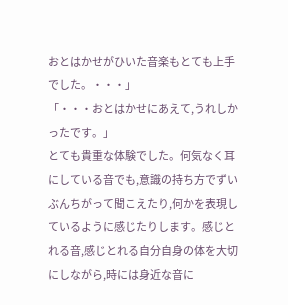おとはかせがひいた音楽もとても上手でした。・・・」
「・・・おとはかせにあえて,うれしかったです。」
とても貴重な体験でした。何気なく耳にしている音でも,意識の持ち方でずいぶんちがって聞こえたり,何かを表現しているように感じたりします。感じとれる音,感じとれる自分自身の体を大切にしながら,時には身近な音に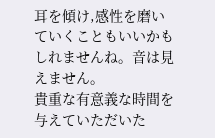耳を傾け,感性を磨いていくこともいいかもしれませんね。音は見えません。
貴重な有意義な時間を与えていただいた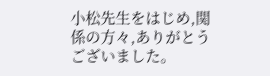小松先生をはじめ,関係の方々,ありがとうございました。